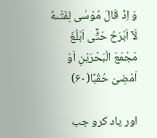وَ اِذْ قَالَ مُوْسٰى لِفَتٰىهُ لَاۤ اَبْرَحُ حَتّٰۤى اَبْلُغَ مَجْمَعَ الْبَحْرَیْنِ اَوْ اَمْضِیَ حُقُبًا(۶۰)

اور یاد کرو جب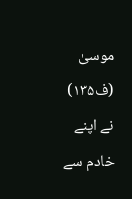موسیٰ (ف۱۳۵) نے اپنے خادم سے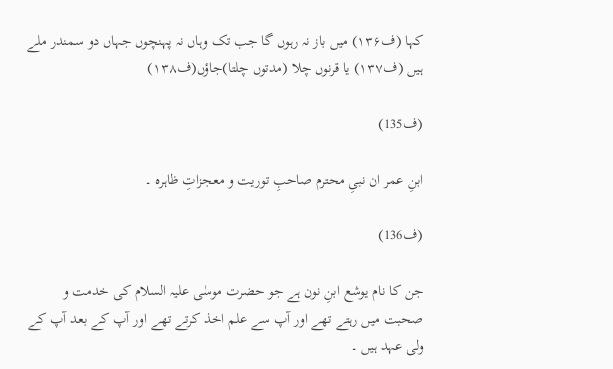کہا (ف۱۳۶) میں باز نہ رہوں گا جب تک وہاں نہ پہنچوں جہاں دو سمندر ملے ہیں (ف۱۳۷) یا قرنوں چلا (مدتوں چلتا)جاؤں(ف۱۳۸)

(ف135)

ابنِ عمر ان نبیِ محترم صاحبِ توریت و معجزاتِ ظاہرہ ۔

(ف136)

جن کا نام یوشع ابنِ نون ہے جو حضرت موسٰی علیہ السلام کی خدمت و صحبت میں رہتے تھے اور آپ سے علم اخذ کرتے تھے اور آپ کے بعد آپ کے ولی عہد ہیں ۔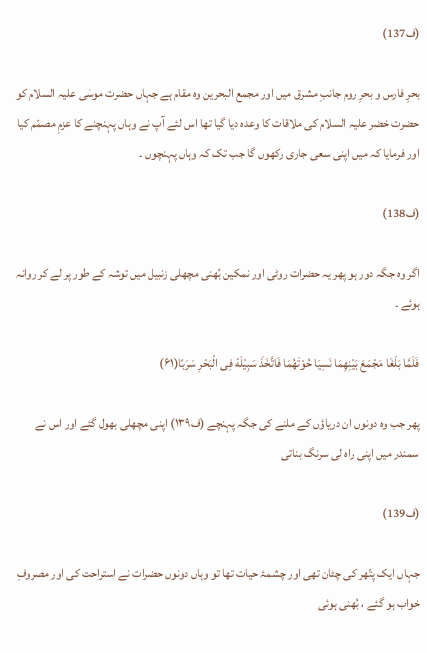(ف137)

بحرِ فارس و بحرِ روم جانبِ مشرق میں اور مجمع البحرین وہ مقام ہے جہاں حضرت موسٰی علیہ السلام کو حضرت خضر علیہ السلام کی ملاقات کا وعدہ دیا گیا تھا اس لئے آپ نے وہاں پہنچنے کا عزمِ مصمّم کیا اور فرمایا کہ میں اپنی سعی جاری رکھوں گا جب تک کہ وہاں پہنچوں ۔

(ف138)

اگر وہ جگہ دور ہو پھر یہ حضرات روٹی اور نمکین بُھنی مچھلی زنبیل میں توشہ کے طور پر لے کر روانہ ہوئے ۔

فَلَمَّا بَلَغَا مَجْمَعَ بَیْنِهِمَا نَسِیَا حُوْتَهُمَا فَاتَّخَذَ سَبِیْلَهٗ فِی الْبَحْرِ سَرَبًا(۶۱)

پھر جب وہ دونوں ان دریاؤں کے ملنے کی جگہ پہنچے (ف۱۳۹) اپنی مچھلی بھول گئے اور اس نے سمندر میں اپنی راہ لی سرنگ بناتی

(ف139)

جہاں ایک پتّھر کی چٹان تھی اور چشمۂ حیات تھا تو وہاں دونوں حضرات نے استراحت کی اور مصروفِ خواب ہو گئے ، بُھنی ہوئی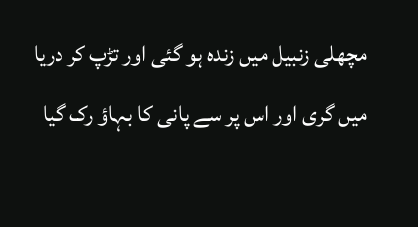مچھلی زنبیل میں زندہ ہو گئی اور تڑپ کر دریا میں گری اور اس پر سے پانی کا بہاؤ رک گیا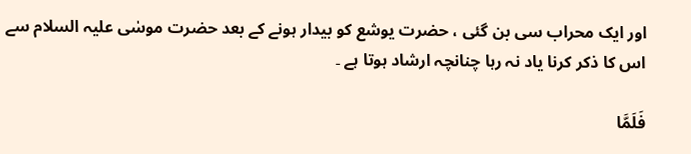اور ایک محراب سی بن گئی ، حضرت یوشع کو بیدار ہونے کے بعد حضرت موسٰی علیہ السلام سے اس کا ذکر کرنا یاد نہ رہا چنانچہ ارشاد ہوتا ہے ۔

فَلَمَّا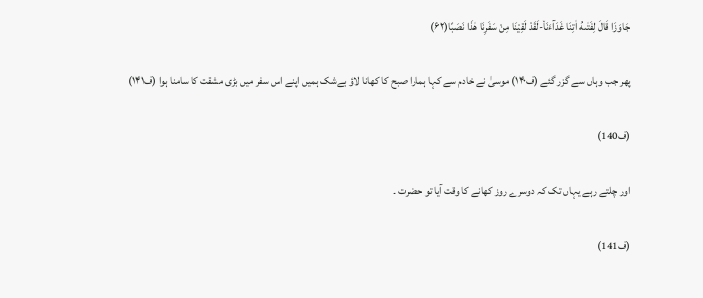جَاوَزَا قَالَ لِفَتٰىهُ اٰتِنَا غَدَآءَنَا٘-لَقَدْ لَقِیْنَا مِنْ سَفَرِنَا هٰذَا نَصَبًا(۶۲)

پھر جب وہاں سے گزر گئے (ف۱۴۰) موسیٰ نے خادم سے کہا ہمارا صبح کا کھانا لاؤ بےشک ہمیں اپنے اس سفر میں بڑی مشقت کا سامنا ہوا (ف۱۴۱)

(ف140)

اور چلتے رہے یہاں تک کہ دوسرے روز کھانے کا وقت آیا تو حضرت ۔

(ف141)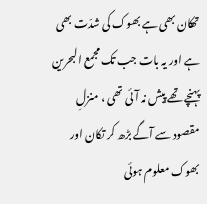تھکان بھی ہے بھوک کی شدّت بھی ہے اور یہ بات جب تک مجمع البحرین پہنچے تھے پیش نہ آئی تھی ، منزلِ مقصود سے آگے بڑھ کر تکان اور بھوک معلوم ہوئی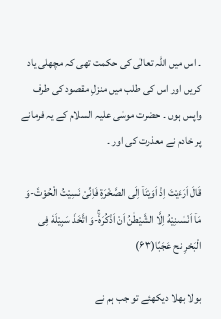۔ اس میں اللہ تعالٰی کی حکمت تھی کہ مچھلی یاد کریں اور اس کی طلب میں منزلِ مقصود کی طرف واپس ہوں ۔ حضرت موسٰی علیہ السلام کے یہ فرمانے پر خادم نے معذرت کی اور ۔

قَالَ اَرَءَیْتَ اِذْ اَوَیْنَاۤ اِلَى الصَّخْرَةِ فَاِنِّیْ نَسِیْتُ الْحُوْتَ٘-وَ مَاۤ اَنْسٰىنِیْهُ اِلَّا الشَّیْطٰنُ اَنْ اَذْكُرَهٗۚ-وَ اتَّخَذَ سَبِیْلَهٗ فِی الْبَحْرِ نح عَجَبًا(۶۳)

بولا بھلا دیکھئے تو جب ہم نے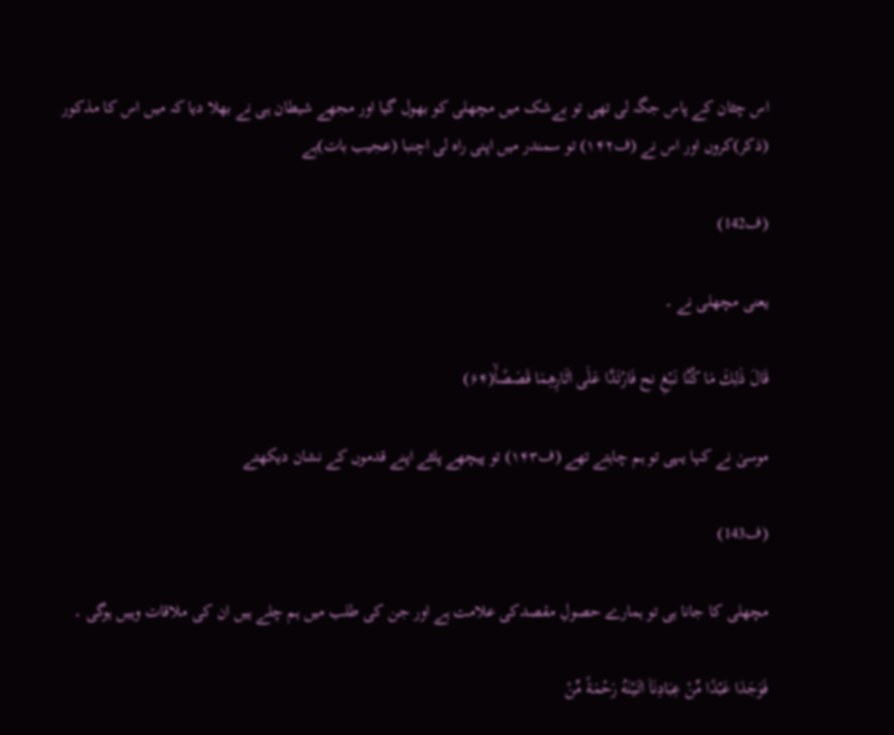اس چٹان کے پاس جگہ لی تھی تو بےشک میں مچھلی کو بھول گیا اور مجھے شیطان ہی نے بھلا دیا کہ میں اس کا مذکور (ذکر)کروں اور اس نے (ف۱۴۲) تو سمندر میں اپنی راہ لی اچنبا (عجیب بات)ہے

(ف142)

یعنی مچھلی نے ۔

قَالَ ذٰلِكَ مَا كُنَّا نَبْغِ نح فَارْتَدَّا عَلٰۤى اٰثَارِهِمَا قَصَصًاۙ(۶۴)

موسیٰ نے کہا یہی تو ہم چاہتے تھے (ف۱۴۳) تو پیچھے پلٹے اپنے قدموں کے نشان دیکھتے

(ف143)

مچھلی کا جانا ہی تو ہمارے حصولِ مقصدکی علامت ہے اور جن کی طلب میں ہم چلے ہیں ان کی ملاقات وہیں ہوگی ۔

فَوَجَدَا عَبْدًا مِّنْ عِبَادِنَاۤ اٰتَیْنٰهُ رَحْمَةً مِّنْ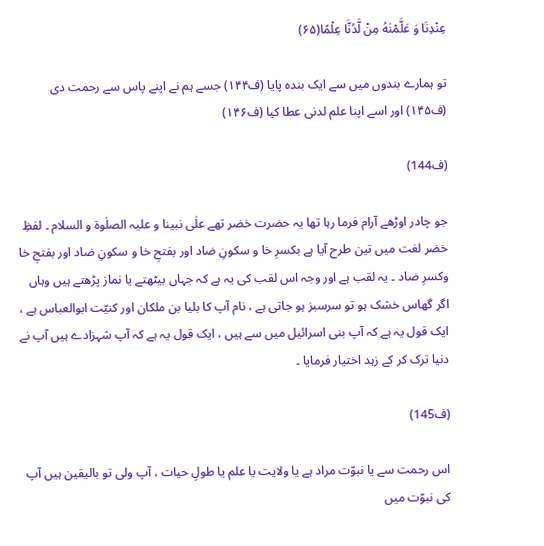عِنْدِنَا وَ عَلَّمْنٰهُ مِنْ لَّدُنَّا عِلْمًا(۶۵)

تو ہمارے بندوں میں سے ایک بندہ پایا (ف۱۴۴) جسے ہم نے اپنے پاس سے رحمت دی (ف۱۴۵) اور اسے اپنا علم لدنی عطا کیا (ف۱۴۶)

(ف144)

جو چادر اوڑھے آرام فرما رہا تھا یہ حضرت خضر تھے علٰی نبینا و علیہ الصلٰوۃ و السلام ۔ لفظِ خضر لغت میں تین طرح آیا ہے بکسرِ خا و سکونِ ضاد اور بفتحِ خا و سکونِ ضاد اور بفتحِ خا وکسرِ ضاد ۔ یہ لقب ہے اور وجہ اس لقب کی یہ ہے کہ جہاں بیٹھتے یا نماز پڑھتے ہیں وہاں اگر گھاس خشک ہو تو سرسبز ہو جاتی ہے ، نام آپ کا بلیا بن ملکان اور کنیّت ابوالعباس ہے ، ایک قول یہ ہے کہ آپ بنی اسرائیل میں سے ہیں ، ایک قول یہ ہے کہ آپ شہزادے ہیں آپ نے دنیا ترک کر کے زہد اختیار فرمایا ۔

(ف145)

اس رحمت سے یا نبوّت مراد ہے یا ولایت یا علم یا طولِ حیات ، آپ ولی تو بالیقین ہیں آپ کی نبوّت میں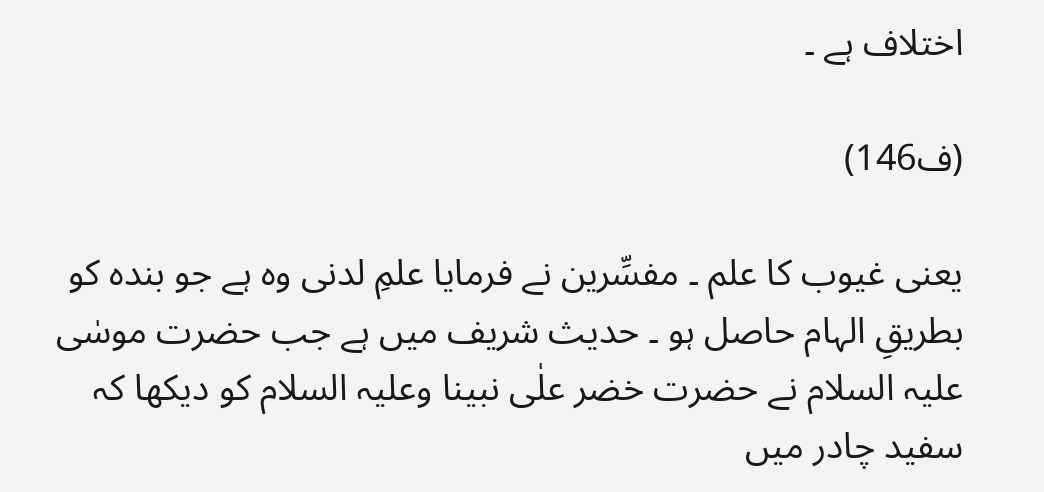اختلاف ہے ۔

(ف146)

یعنی غیوب کا علم ۔ مفسِّرین نے فرمایا علمِ لدنی وہ ہے جو بندہ کو بطریقِ الہام حاصل ہو ۔ حدیث شریف میں ہے جب حضرت موسٰی علیہ السلام نے حضرت خضر علٰی نبینا وعلیہ السلام کو دیکھا کہ سفید چادر میں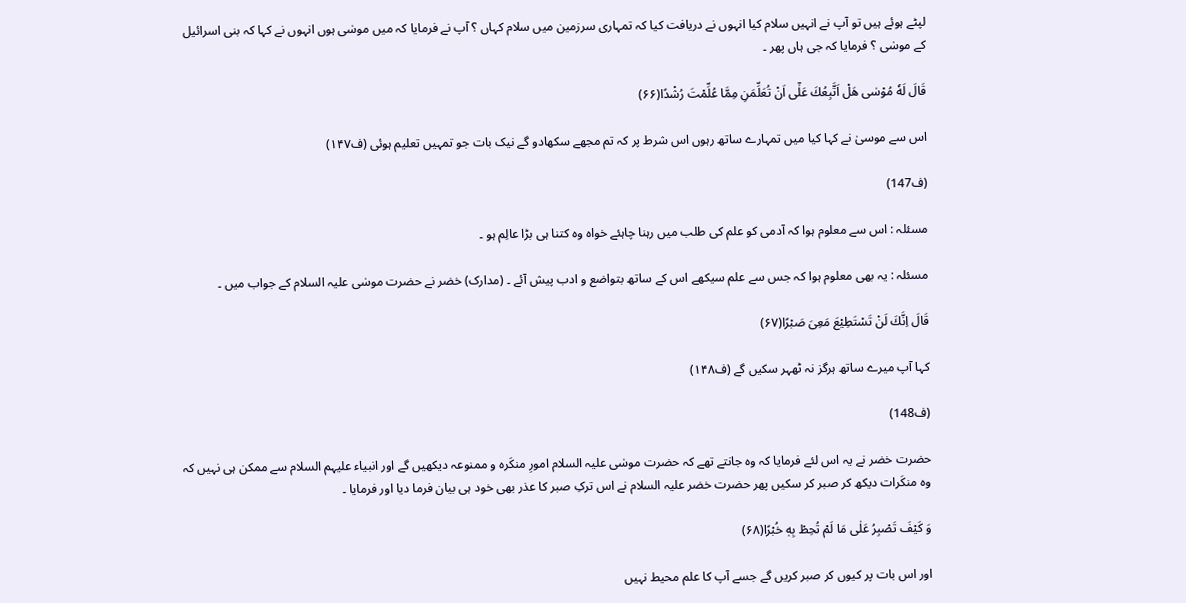لپٹے ہوئے ہیں تو آپ نے انہیں سلام کیا انہوں نے دریافت کیا کہ تمہاری سرزمین میں سلام کہاں ؟ آپ نے فرمایا کہ میں موسٰی ہوں انہوں نے کہا کہ بنی اسرائیل کے موسٰی ؟ فرمایا کہ جی ہاں پھر ۔

قَالَ لَهٗ مُوْسٰى هَلْ اَتَّبِعُكَ عَلٰۤى اَنْ تُعَلِّمَنِ مِمَّا عُلِّمْتَ رُشْدًا(۶۶)

اس سے موسیٰ نے کہا کیا میں تمہارے ساتھ رہوں اس شرط پر کہ تم مجھے سکھادو گے نیک بات جو تمہیں تعلیم ہوئی (ف۱۴۷)

(ف147)

مسئلہ : اس سے معلوم ہوا کہ آدمی کو علم کی طلب میں رہنا چاہئے خواہ وہ کتنا ہی بڑا عالِم ہو ۔

مسئلہ : یہ بھی معلوم ہوا کہ جس سے علم سیکھے اس کے ساتھ بتواضع و ادب پیش آئے ۔ (مدارک) خضر نے حضرت موسٰی علیہ السلام کے جواب میں ۔

قَالَ اِنَّكَ لَنْ تَسْتَطِیْعَ مَعِیَ صَبْرًا(۶۷)

کہا آپ میرے ساتھ ہرگز نہ ٹھہر سکیں گے (ف۱۴۸)

(ف148)

حضرت خضر نے یہ اس لئے فرمایا کہ وہ جانتے تھے کہ حضرت موسٰی علیہ السلام امورِ منکَرہ و ممنوعہ دیکھیں گے اور انبیاء علیہم السلام سے ممکن ہی نہیں کہ وہ منکَرات دیکھ کر صبر کر سکیں پھر حضرت خضر علیہ السلام نے اس ترکِ صبر کا عذر بھی خود ہی بیان فرما دیا اور فرمایا ۔

وَ كَیْفَ تَصْبِرُ عَلٰى مَا لَمْ تُحِطْ بِهٖ خُبْرًا(۶۸)

اور اس بات پر کیوں کر صبر کریں گے جسے آپ کا علم محیط نہیں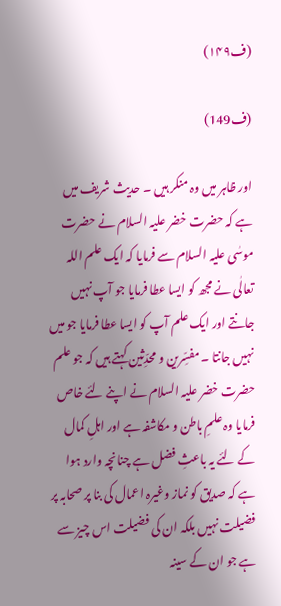(ف۱۴۹)

(ف149)

اور ظاہر میں وہ منکر ہیں ۔ حدیث شریف میں ہے کہ حضرت خضر علیہ السلام نے حضرت موسٰی علیہ السلام سے فرمایا کہ ایک علم اللہ تعالٰی نے مجھ کو ایسا عطا فرمایا جو آپ نہیں جانتے اور ایک علم آپ کو ایسا عطا فرمایا جو میں نہیں جانتا ۔ مفسِّرین و محدِّثین کہتے ہیں کہ جو علم حضرت خضر علیہ السلام نے اپنے لئے خاص فرمایا وہ علمِ باطن و مکاشفہ ہے اور اہلِ کمال کے لئے یہ باعثِ فضل ہے چنانچہ وارد ہوا ہے کہ صدیق کو نماز وغیرہ اعمال کی بنا پر صحابہ پر فضیلت نہیں بلکہ ان کی فضیلت اس چیز سے ہے جو ان کے سینہ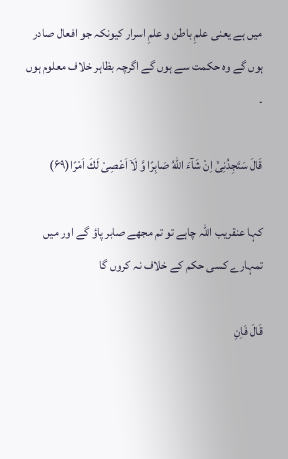میں ہے یعنی علمِ باطن و علمِ اسرار کیونکہ جو افعال صادر ہوں گے وہ حکمت سے ہوں گے اگرچہ بظاہر خلاف معلوم ہوں ۔

قَالَ سَتَجِدُنِیْۤ اِنْ شَآءَ اللّٰهُ صَابِرًا وَّ لَاۤ اَعْصِیْ لَكَ اَمْرًا(۶۹)

کہا عنقریب اللہ چاہے تو تم مجھے صابر پاؤ گے اور میں تمہارے کسی حکم کے خلاف نہ کروں گا

قَالَ فَاِنِ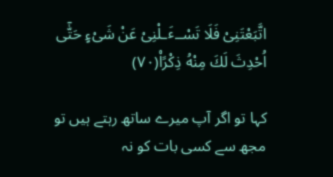اتَّبَعْتَنِیْ فَلَا تَسْــٴَـلْنِیْ عَنْ شَیْءٍ حَتّٰۤى اُحْدِثَ لَكَ مِنْهُ ذِكْرًا۠(۷۰)

کہا تو اگر آپ میرے ساتھ رہتے ہیں تو مجھ سے کسی بات کو نہ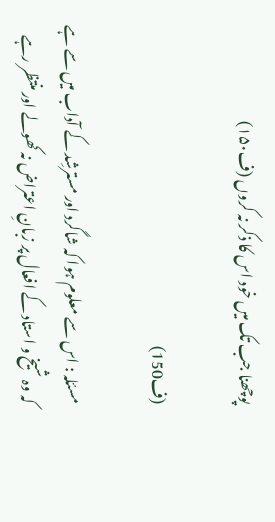پوچھنا جب تک میں خود اس کا ذکر نہ کروں (ف۱۵۰)

(ف150)

مسئلہ : اس سے معلوم ہوا کہ شاگرد اور مسترشِد کے آداب میں سے ہے کہ وہ شیخ و استاد کے افعال پر زبانِ اعتراض نہ کھولے اور منتظر رہے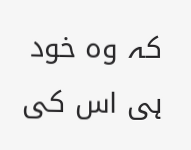کہ وہ خود ہی اس کی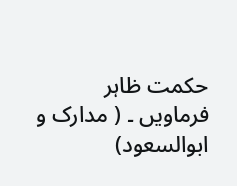حکمت ظاہر فرماویں ۔ ( مدارک و ابوالسعود)